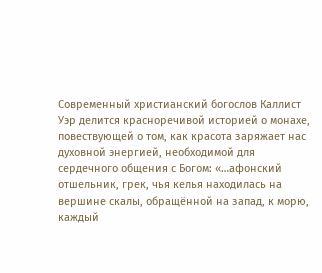Современный христианский богослов Каллист Уэр делится красноречивой историей о монахе, повествующей о том, как красота заряжает нас духовной энергией, необходимой для сердечного общения с Богом: «…афонский отшельник, грек, чья келья находилась на вершине скалы, обращённой на запад, к морю, каждый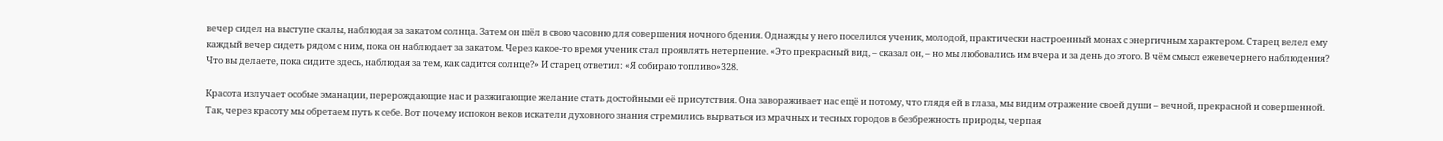вечер сидел на выступе скалы, наблюдая за закатом солнца. Затем он шёл в свою часовню для совершения ночного бдения. Однажды у него поселился ученик, молодой, практически настроенный монах с энергичным характером. Старец велел ему каждый вечер сидеть рядом с ним, пока он наблюдает за закатом. Через какое-то время ученик стал проявлять нетерпение. «Это прекрасный вид, – сказал он, – но мы любовались им вчера и за день до этого. В чём смысл ежевечернего наблюдения? Что вы делаете, пока сидите здесь, наблюдая за тем, как садится солнце?» И старец ответил: «Я собираю топливо»328.

Красота излучает особые эманации, перерождающие нас и разжигающие желание стать достойными её присутствия. Она завораживает нас ещё и потому, что глядя ей в глаза, мы видим отражение своей души – вечной, прекрасной и совершенной. Так, через красоту мы обретаем путь к себе. Вот почему испокон веков искатели духовного знания стремились вырваться из мрачных и тесных городов в безбрежность природы, черпая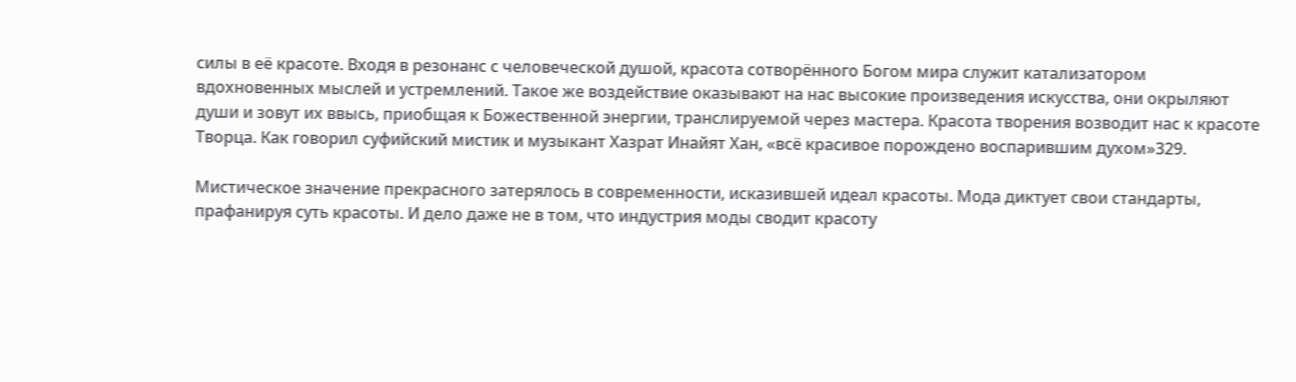силы в её красоте. Входя в резонанс с человеческой душой, красота сотворённого Богом мира служит катализатором вдохновенных мыслей и устремлений. Такое же воздействие оказывают на нас высокие произведения искусства, они окрыляют души и зовут их ввысь, приобщая к Божественной энергии, транслируемой через мастера. Красота творения возводит нас к красоте Творца. Как говорил суфийский мистик и музыкант Хазрат Инайят Хан, «всё красивое порождено воспарившим духом»329.

Мистическое значение прекрасного затерялось в современности, исказившей идеал красоты. Мода диктует свои стандарты, прафанируя суть красоты. И дело даже не в том, что индустрия моды сводит красоту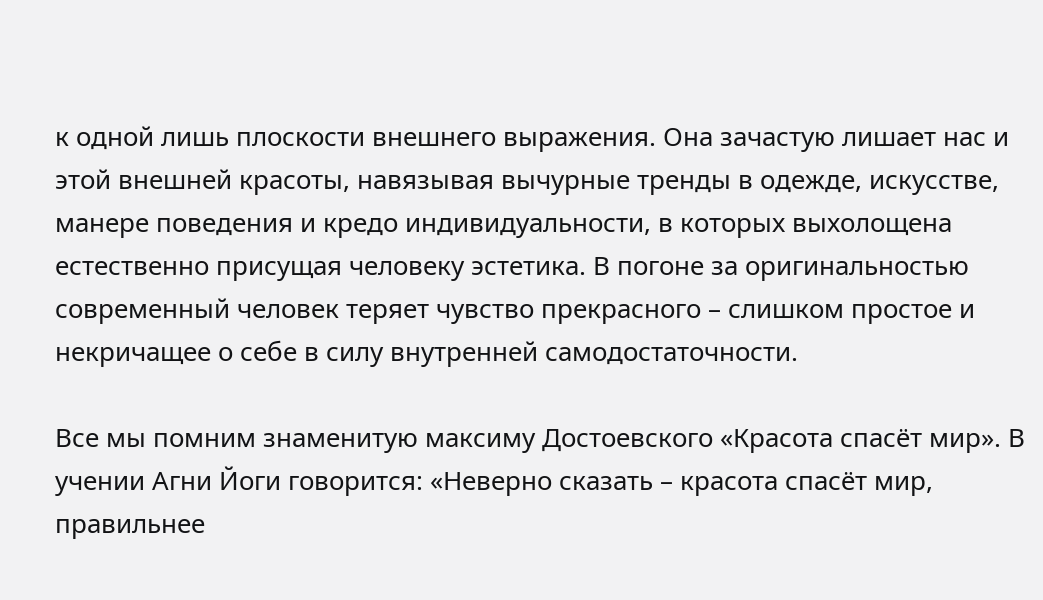к одной лишь плоскости внешнего выражения. Она зачастую лишает нас и этой внешней красоты, навязывая вычурные тренды в одежде, искусстве, манере поведения и кредо индивидуальности, в которых выхолощена естественно присущая человеку эстетика. В погоне за оригинальностью современный человек теряет чувство прекрасного – слишком простое и некричащее о себе в силу внутренней самодостаточности.

Все мы помним знаменитую максиму Достоевского «Красота спасёт мир». В учении Агни Йоги говорится: «Неверно сказать – красота спасёт мир, правильнее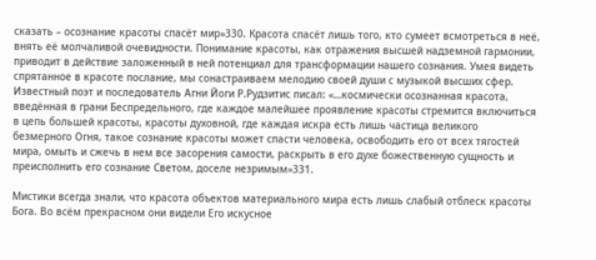сказать – осознание красоты спасёт мир»330. Красота спасёт лишь того, кто сумеет всмотреться в неё, внять её молчаливой очевидности. Понимание красоты, как отражения высшей надземной гармонии, приводит в действие заложенный в ней потенциал для трансформации нашего сознания. Умея видеть спрятанное в красоте послание, мы сонастраиваем мелодию своей души с музыкой высших сфер. Известный поэт и последователь Агни Йоги Р.Рудзитис писал: «…космически осознанная красота, введённая в грани Беспредельного, где каждое малейшее проявление красоты стремится включиться в цепь большей красоты, красоты духовной, где каждая искра есть лишь частица великого безмерного Огня, такое сознание красоты может спасти человека, освободить его от всех тягостей мира, омыть и сжечь в нем все засорения самости, раскрыть в его духе божественную сущность и преисполнить его сознание Светом, доселе незримым»331.

Мистики всегда знали, что красота объектов материального мира есть лишь слабый отблеск красоты Бога. Во всём прекрасном они видели Его искусное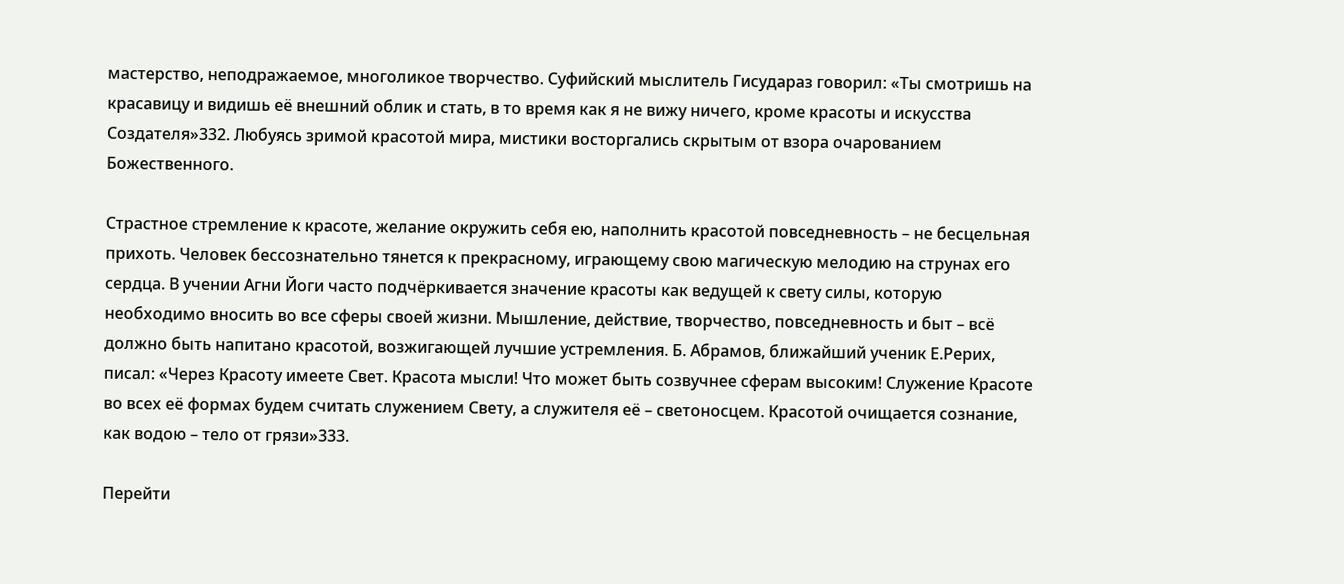мастерство, неподражаемое, многоликое творчество. Суфийский мыслитель Гисудараз говорил: «Ты смотришь на красавицу и видишь её внешний облик и стать, в то время как я не вижу ничего, кроме красоты и искусства Создателя»332. Любуясь зримой красотой мира, мистики восторгались скрытым от взора очарованием Божественного.

Страстное стремление к красоте, желание окружить себя ею, наполнить красотой повседневность – не бесцельная прихоть. Человек бессознательно тянется к прекрасному, играющему свою магическую мелодию на струнах его сердца. В учении Агни Йоги часто подчёркивается значение красоты как ведущей к свету силы, которую необходимо вносить во все сферы своей жизни. Мышление, действие, творчество, повседневность и быт – всё должно быть напитано красотой, возжигающей лучшие устремления. Б. Абрамов, ближайший ученик Е.Рерих, писал: «Через Красоту имеете Свет. Красота мысли! Что может быть созвучнее сферам высоким! Служение Красоте во всех её формах будем считать служением Свету, а служителя её – светоносцем. Красотой очищается сознание, как водою – тело от грязи»333.

Перейти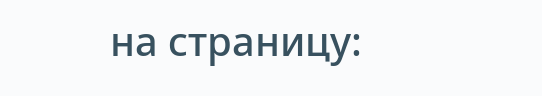на страницу: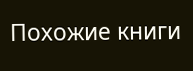Похожие книги